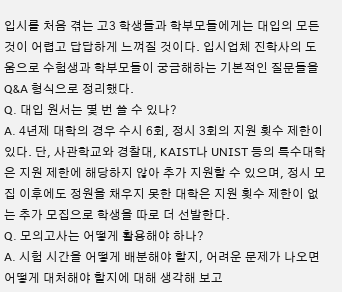입시를 처음 겪는 고3 학생들과 학부모들에게는 대입의 모든 것이 어렵고 답답하게 느껴질 것이다. 입시업체 진학사의 도움으로 수험생과 학부모들이 궁금해하는 기본적인 질문들을 Q&A 형식으로 정리했다.
Q. 대입 원서는 몇 번 쓸 수 있나?
A. 4년제 대학의 경우 수시 6회, 정시 3회의 지원 횟수 제한이 있다. 단, 사관학교와 경찰대, KAIST나 UNIST 등의 특수대학은 지원 제한에 해당하지 않아 추가 지원할 수 있으며, 정시 모집 이후에도 정원을 채우지 못한 대학은 지원 횟수 제한이 없는 추가 모집으로 학생을 따로 더 선발한다.
Q. 모의고사는 어떻게 활용해야 하나?
A. 시험 시간을 어떻게 배분해야 할지, 어려운 문제가 나오면 어떻게 대처해야 할지에 대해 생각해 보고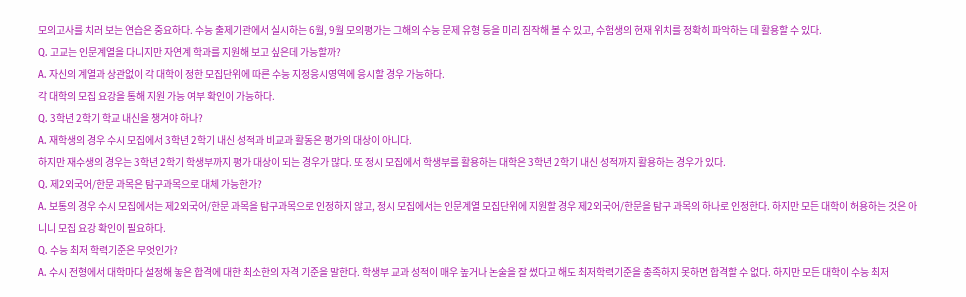모의고사를 치러 보는 연습은 중요하다. 수능 출제기관에서 실시하는 6월, 9월 모의평가는 그해의 수능 문제 유형 등을 미리 짐작해 볼 수 있고, 수험생의 현재 위치를 정확히 파악하는 데 활용할 수 있다.
Q. 고교는 인문계열을 다니지만 자연계 학과를 지원해 보고 싶은데 가능할까?
A. 자신의 계열과 상관없이 각 대학이 정한 모집단위에 따른 수능 지정응시영역에 응시할 경우 가능하다.
각 대학의 모집 요강을 통해 지원 가능 여부 확인이 가능하다.
Q. 3학년 2학기 학교 내신을 챙겨야 하나?
A. 재학생의 경우 수시 모집에서 3학년 2학기 내신 성적과 비교과 활동은 평가의 대상이 아니다.
하지만 재수생의 경우는 3학년 2학기 학생부까지 평가 대상이 되는 경우가 많다. 또 정시 모집에서 학생부를 활용하는 대학은 3학년 2학기 내신 성적까지 활용하는 경우가 있다.
Q. 제2외국어/한문 과목은 탐구과목으로 대체 가능한가?
A. 보통의 경우 수시 모집에서는 제2외국어/한문 과목을 탐구과목으로 인정하지 않고, 정시 모집에서는 인문계열 모집단위에 지원할 경우 제2외국어/한문을 탐구 과목의 하나로 인정한다. 하지만 모든 대학이 허용하는 것은 아니니 모집 요강 확인이 필요하다.
Q. 수능 최저 학력기준은 무엇인가?
A. 수시 전형에서 대학마다 설정해 놓은 합격에 대한 최소한의 자격 기준을 말한다. 학생부 교과 성적이 매우 높거나 논술을 잘 썼다고 해도 최저학력기준을 충족하지 못하면 합격할 수 없다. 하지만 모든 대학이 수능 최저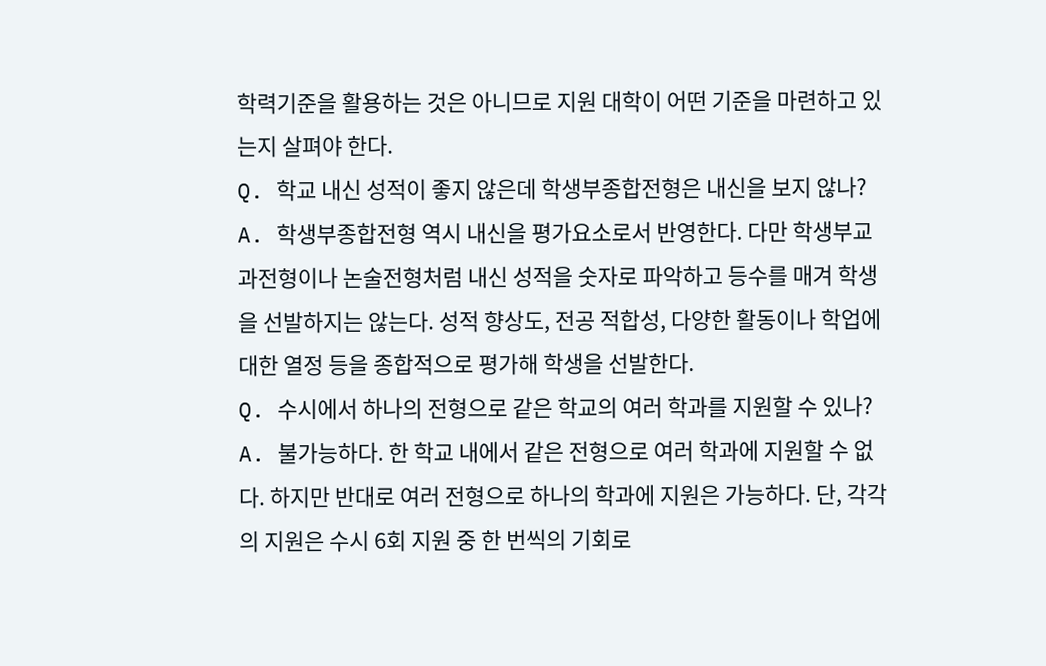학력기준을 활용하는 것은 아니므로 지원 대학이 어떤 기준을 마련하고 있는지 살펴야 한다.
Q. 학교 내신 성적이 좋지 않은데 학생부종합전형은 내신을 보지 않나?
A. 학생부종합전형 역시 내신을 평가요소로서 반영한다. 다만 학생부교과전형이나 논술전형처럼 내신 성적을 숫자로 파악하고 등수를 매겨 학생을 선발하지는 않는다. 성적 향상도, 전공 적합성, 다양한 활동이나 학업에 대한 열정 등을 종합적으로 평가해 학생을 선발한다.
Q. 수시에서 하나의 전형으로 같은 학교의 여러 학과를 지원할 수 있나?
A. 불가능하다. 한 학교 내에서 같은 전형으로 여러 학과에 지원할 수 없다. 하지만 반대로 여러 전형으로 하나의 학과에 지원은 가능하다. 단, 각각의 지원은 수시 6회 지원 중 한 번씩의 기회로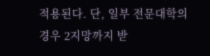적용된다. 단, 일부 전문대학의 경우 2지망까지 받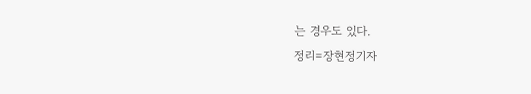는 경우도 있다.
정리=장현정기자